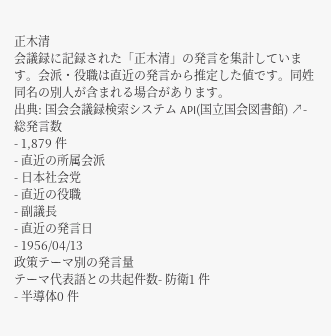正木清
会議録に記録された「正木清」の発言を集計しています。会派・役職は直近の発言から推定した値です。同姓同名の別人が含まれる場合があります。
出典: 国会会議録検索システム API(国立国会図書館) ↗- 総発言数
- 1,879 件
- 直近の所属会派
- 日本社会党
- 直近の役職
- 副議長
- 直近の発言日
- 1956/04/13
政策テーマ別の発言量
テーマ代表語との共起件数- 防衛1 件
- 半導体0 件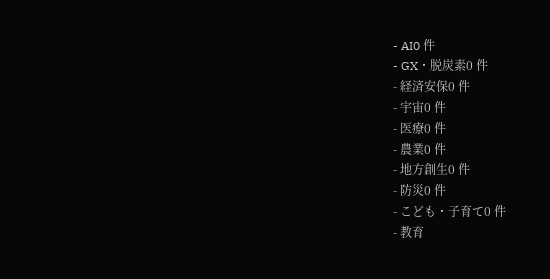- AI0 件
- GX・脱炭素0 件
- 経済安保0 件
- 宇宙0 件
- 医療0 件
- 農業0 件
- 地方創生0 件
- 防災0 件
- こども・子育て0 件
- 教育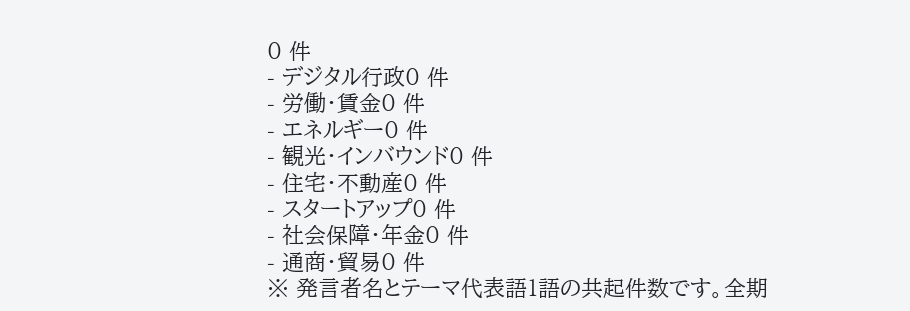0 件
- デジタル行政0 件
- 労働・賃金0 件
- エネルギー0 件
- 観光・インバウンド0 件
- 住宅・不動産0 件
- スタートアップ0 件
- 社会保障・年金0 件
- 通商・貿易0 件
※ 発言者名とテーマ代表語1語の共起件数です。全期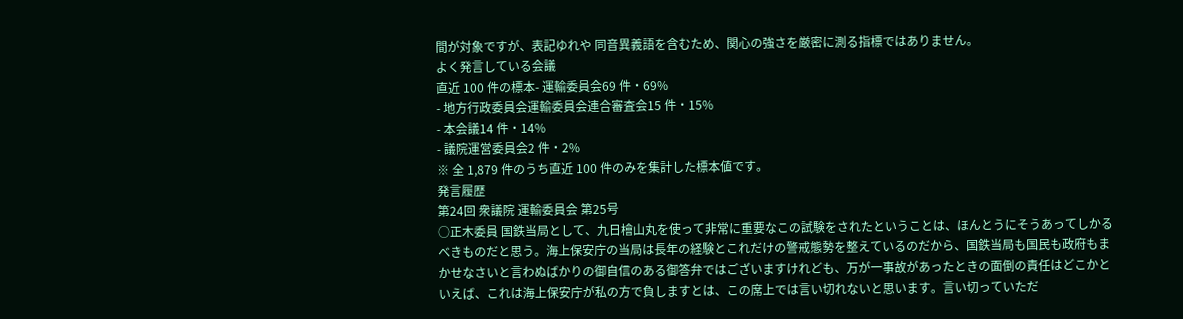間が対象ですが、表記ゆれや 同音異義語を含むため、関心の強さを厳密に測る指標ではありません。
よく発言している会議
直近 100 件の標本- 運輸委員会69 件・69%
- 地方行政委員会運輸委員会連合審査会15 件・15%
- 本会議14 件・14%
- 議院運営委員会2 件・2%
※ 全 1,879 件のうち直近 100 件のみを集計した標本値です。
発言履歴
第24回 衆議院 運輸委員会 第25号
○正木委員 国鉄当局として、九日檜山丸を使って非常に重要なこの試験をされたということは、ほんとうにそうあってしかるべきものだと思う。海上保安庁の当局は長年の経験とこれだけの警戒態勢を整えているのだから、国鉄当局も国民も政府もまかせなさいと言わぬばかりの御自信のある御答弁ではございますけれども、万が一事故があったときの面倒の責任はどこかといえば、これは海上保安庁が私の方で負しますとは、この席上では言い切れないと思います。言い切っていただ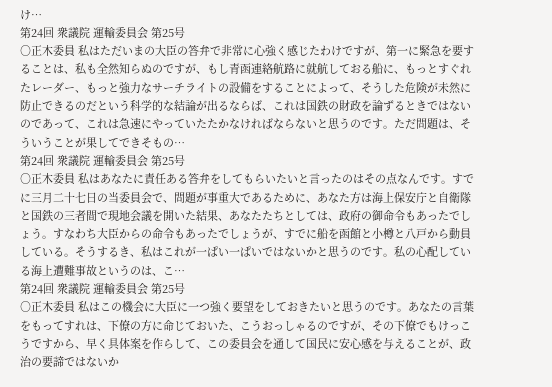け…
第24回 衆議院 運輸委員会 第25号
○正木委員 私はただいまの大臣の答弁で非常に心強く感じたわけですが、第一に緊急を要することは、私も全然知らぬのですが、もし青函連絡航路に就航しておる船に、もっとすぐれたレーダー、もっと強力なサーチライトの設備をすることによって、そうした危険が未然に防止できるのだという科学的な結論が出るならば、これは国鉄の財政を論ずるときではないのであって、これは急速にやっていたたかなければならないと思うのです。ただ問題は、そういうことが果してできそもの…
第24回 衆議院 運輸委員会 第25号
○正木委員 私はあなたに責任ある答弁をしてもらいたいと言ったのはその点なんです。すでに三月二十七日の当委員会で、問題が事重大であるために、あなた方は海上保安庁と自衛隊と国鉄の三者間で現地会議を開いた結果、あなたたちとしては、政府の御命令もあったでしょう。すなわち大臣からの命令もあったでしょうが、すでに船を函館と小樽と八戸から動員している。そうするき、私はこれが一ぱい一ぱいではないかと思うのです。私の心配している海上遭難事故というのは、こ…
第24回 衆議院 運輸委員会 第25号
○正木委員 私はこの機会に大臣に一つ強く要望をしておきたいと思うのです。あなたの言葉をもってすれは、下僚の方に命じておいた、こうおっしゃるのですが、その下僚でもけっこうですから、早く具体案を作らして、この委員会を通して国民に安心感を与えることが、政治の要諦ではないか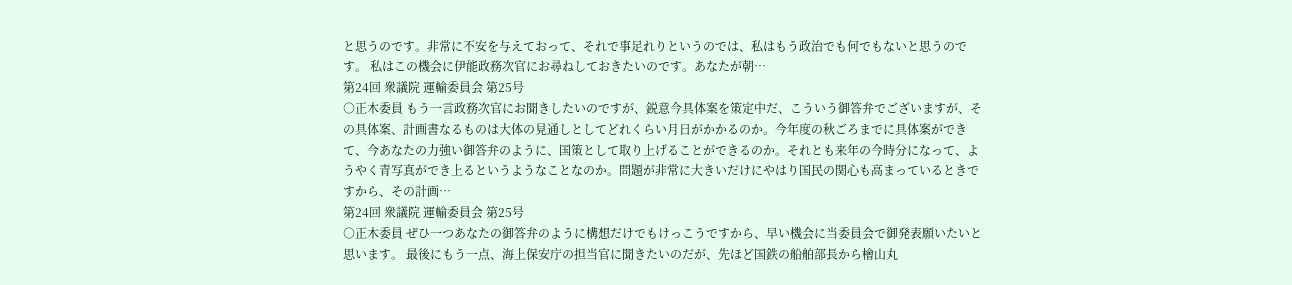と思うのです。非常に不安を与えておって、それで事足れりというのでは、私はもう政治でも何でもないと思うのです。 私はこの機会に伊能政務次官にお尋ねしておきたいのです。あなたが朝…
第24回 衆議院 運輸委員会 第25号
○正木委員 もう一言政務次官にお聞きしたいのですが、鋭意今具体案を策定中だ、こういう御答弁でございますが、その具体案、計画書なるものは大体の見通しとしてどれくらい月日がかかるのか。今年度の秋ごろまでに具体案ができて、今あなたの力強い御答弁のように、国策として取り上げることができるのか。それとも来年の今時分になって、ようやく青写真ができ上るというようなことなのか。問題が非常に大きいだけにやはり国民の関心も高まっているときですから、その計画…
第24回 衆議院 運輸委員会 第25号
○正木委員 ぜひ一つあなたの御答弁のように構想だけでもけっこうですから、早い機会に当委員会で御発表願いたいと思います。 最後にもう一点、海上保安庁の担当官に聞きたいのだが、先ほど国鉄の船舶部長から檜山丸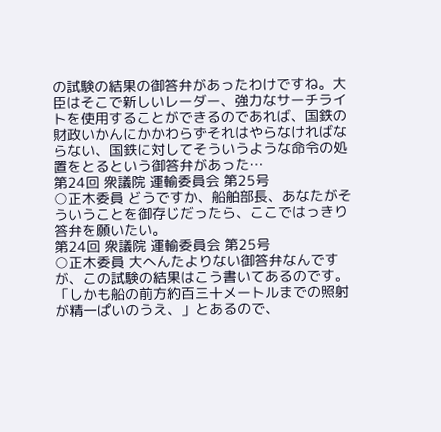の試験の結果の御答弁があったわけですね。大臣はそこで新しいレーダー、強力なサーチライトを使用することができるのであれば、国鉄の財政いかんにかかわらずそれはやらなければならない、国鉄に対してそういうような命令の処置をとるという御答弁があった…
第24回 衆議院 運輸委員会 第25号
○正木委員 どうですか、船舶部長、あなたがそういうことを御存じだったら、ここではっきり答弁を願いたい。
第24回 衆議院 運輸委員会 第25号
○正木委員 大へんたよりない御答弁なんですが、この試験の結果はこう書いてあるのです。「しかも船の前方約百三十メートルまでの照射が精一ぱいのうえ、」とあるので、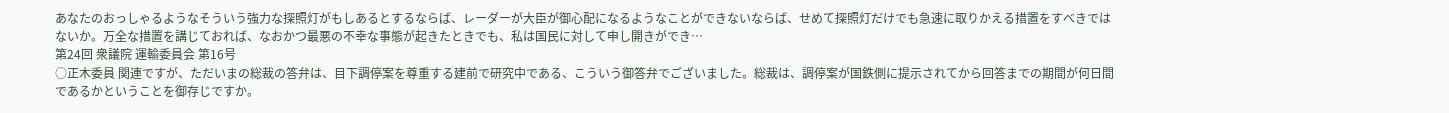あなたのおっしゃるようなそういう強力な探照灯がもしあるとするならば、レーダーが大臣が御心配になるようなことができないならば、せめて探照灯だけでも急速に取りかえる措置をすべきではないか。万全な措置を講じておれば、なおかつ最悪の不幸な事態が起きたときでも、私は国民に対して申し開きができ…
第24回 衆議院 運輸委員会 第16号
○正木委員 関連ですが、ただいまの総裁の答弁は、目下調停案を尊重する建前で研究中である、こういう御答弁でございました。総裁は、調停案が国鉄側に提示されてから回答までの期間が何日間であるかということを御存じですか。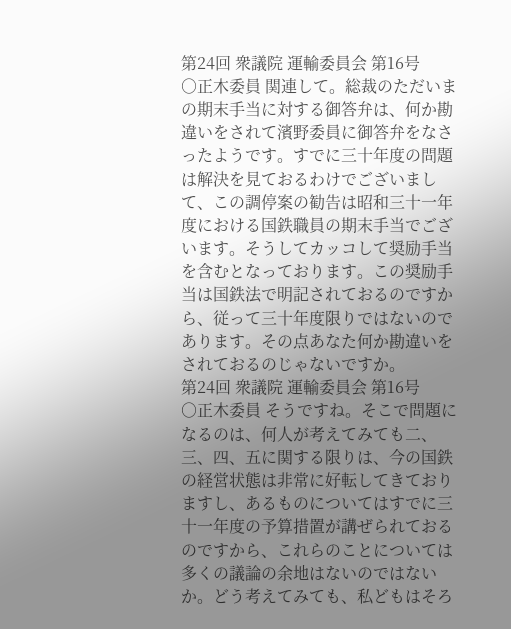第24回 衆議院 運輸委員会 第16号
○正木委員 関連して。総裁のただいまの期末手当に対する御答弁は、何か勘違いをされて濱野委員に御答弁をなさったようです。すでに三十年度の問題は解決を見ておるわけでございまして、この調停案の勧告は昭和三十一年度における国鉄職員の期末手当でございます。そうしてカッコして奨励手当を含むとなっております。この奨励手当は国鉄法で明記されておるのですから、従って三十年度限りではないのであります。その点あなた何か勘違いをされておるのじゃないですか。
第24回 衆議院 運輸委員会 第16号
○正木委員 そうですね。そこで問題になるのは、何人が考えてみても二、三、四、五に関する限りは、今の国鉄の経営状態は非常に好転してきておりますし、あるものについてはすでに三十一年度の予算措置が講ぜられておるのですから、これらのことについては多くの議論の余地はないのではないか。どう考えてみても、私どもはそろ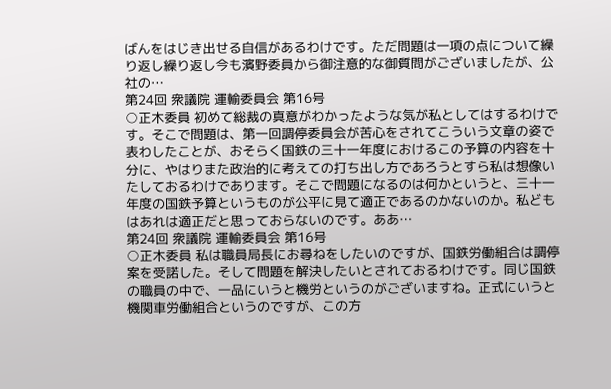ばんをはじき出せる自信があるわけです。ただ問題は一項の点について繰り返し繰り返し今も濱野委員から御注意的な御質問がございましたが、公社の…
第24回 衆議院 運輸委員会 第16号
○正木委員 初めて総裁の真意がわかったような気が私としてはするわけです。そこで問題は、第一回調停委員会が苦心をされてこういう文章の姿で表わしたことが、おそらく国鉄の三十一年度におけるこの予算の内容を十分に、やはりまた政治的に考えての打ち出し方であろうとすら私は想像いたしておるわけであります。そこで問題になるのは何かというと、三十一年度の国鉄予算というものが公平に見て適正であるのかないのか。私どもはあれは適正だと思っておらないのです。ああ…
第24回 衆議院 運輸委員会 第16号
○正木委員 私は職員局長にお尋ねをしたいのですが、国鉄労働組合は調停案を受諾した。そして問題を解決したいとされておるわけです。同じ国鉄の職員の中で、一品にいうと機労というのがございますね。正式にいうと機関車労働組合というのですが、この方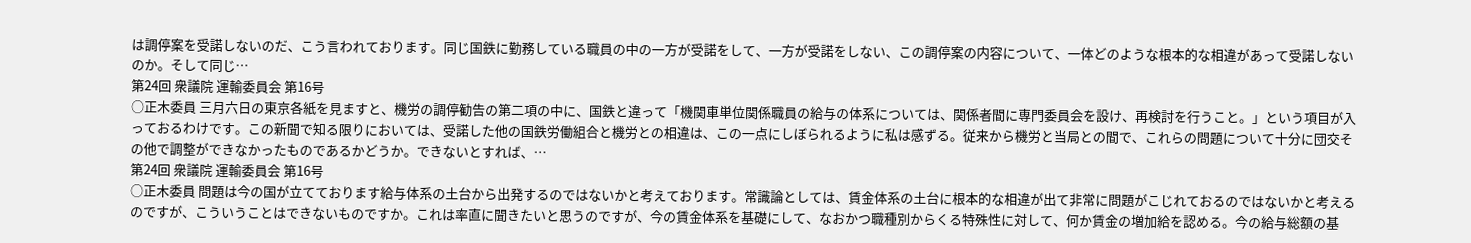は調停案を受諾しないのだ、こう言われております。同じ国鉄に勤務している職員の中の一方が受諾をして、一方が受諾をしない、この調停案の内容について、一体どのような根本的な相違があって受諾しないのか。そして同じ…
第24回 衆議院 運輸委員会 第16号
○正木委員 三月六日の東京各紙を見ますと、機労の調停勧告の第二項の中に、国鉄と違って「機関車単位関係職員の給与の体系については、関係者間に専門委員会を設け、再検討を行うこと。」という項目が入っておるわけです。この新聞で知る限りにおいては、受諾した他の国鉄労働組合と機労との相違は、この一点にしぼられるように私は感ずる。従来から機労と当局との間で、これらの問題について十分に団交その他で調整ができなかったものであるかどうか。できないとすれば、…
第24回 衆議院 運輸委員会 第16号
○正木委員 問題は今の国が立てております給与体系の土台から出発するのではないかと考えております。常識論としては、賃金体系の土台に根本的な相違が出て非常に問題がこじれておるのではないかと考えるのですが、こういうことはできないものですか。これは率直に聞きたいと思うのですが、今の賃金体系を基礎にして、なおかつ職種別からくる特殊性に対して、何か賃金の増加給を認める。今の給与総額の基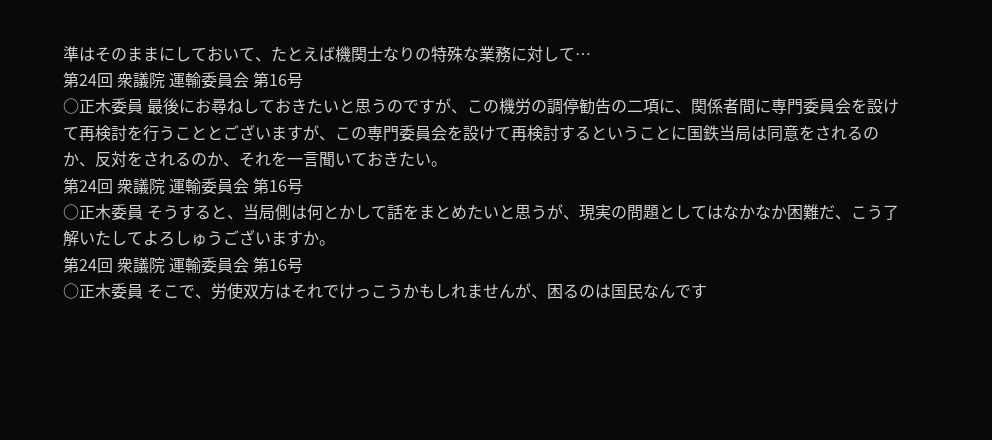準はそのままにしておいて、たとえば機関士なりの特殊な業務に対して…
第24回 衆議院 運輸委員会 第16号
○正木委員 最後にお尋ねしておきたいと思うのですが、この機労の調停勧告の二項に、関係者間に専門委員会を設けて再検討を行うこととございますが、この専門委員会を設けて再検討するということに国鉄当局は同意をされるのか、反対をされるのか、それを一言聞いておきたい。
第24回 衆議院 運輸委員会 第16号
○正木委員 そうすると、当局側は何とかして話をまとめたいと思うが、現実の問題としてはなかなか困難だ、こう了解いたしてよろしゅうございますか。
第24回 衆議院 運輸委員会 第16号
○正木委員 そこで、労使双方はそれでけっこうかもしれませんが、困るのは国民なんです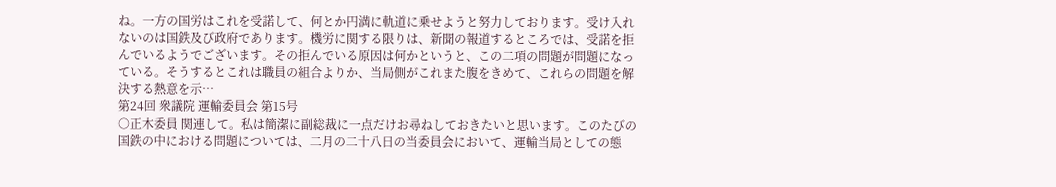ね。一方の国労はこれを受諾して、何とか円満に軌道に乗せようと努力しております。受け入れないのは国鉄及び政府であります。機労に関する限りは、新聞の報道するところでは、受諾を拒んでいるようでございます。その拒んでいる原因は何かというと、この二項の問題が問題になっている。そうするとこれは職員の組合よりか、当局側がこれまた腹をきめて、これらの問題を解決する熱意を示…
第24回 衆議院 運輸委員会 第15号
○正木委員 関連して。私は簡潔に副総裁に一点だけお尋ねしておきたいと思います。このたびの国鉄の中における問題については、二月の二十八日の当委員会において、運輸当局としての態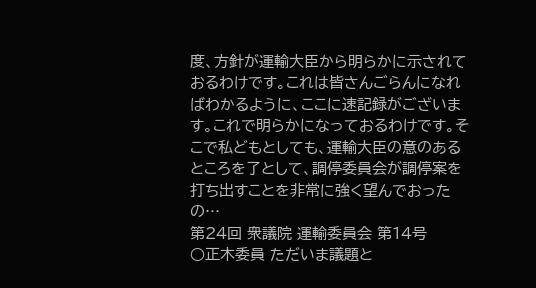度、方針が運輸大臣から明らかに示されておるわけです。これは皆さんごらんになればわかるように、ここに速記録がございます。これで明らかになっておるわけです。そこで私どもとしても、運輸大臣の意のあるところを了として、調停委員会が調停案を打ち出すことを非常に強く望んでおったの…
第24回 衆議院 運輸委員会 第14号
○正木委員 ただいま議題と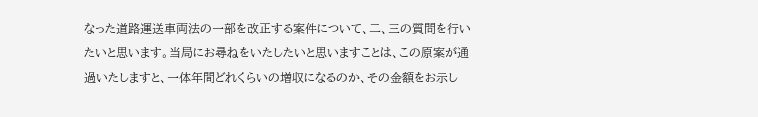なった道路運送車両法の一部を改正する案件について、二、三の質問を行いたいと思います。当局にお尋ねをいたしたいと思いますことは、この原案が通過いたしますと、一体年間どれくらいの増収になるのか、その金額をお示し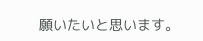願いたいと思います。